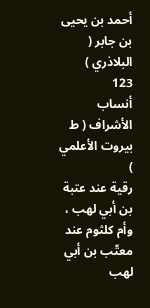أحمد بن يحيى بن جابر ( البلاذري )
123
أنساب الأشراف ( ط بيروت الأعلمي )
رقية عند عتبة بن أبي لهب ، وأم كلثوم عند معتّب بن أبي لهب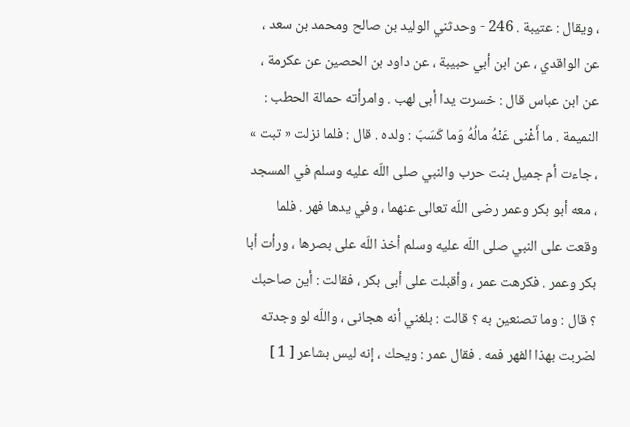، ويقال : عتيبة . 246 - وحدثني الوليد بن صالح ومحمد بن سعد ، عن الواقدي ، عن ابن أبي حبيبة ، عن داود بن الحصين عن عكرمة ، عن ابن عباس قال : خسرت يدا أبى لهب . وامرأته حمالة الحطب : النميمة . ما أَغْنى عَنْهُ مالُهُ وَما كَسَبَ : ولده . قال : فلما نزلت « تبت » ، جاءت أم جميل بنت حرب والنبي صلى اللّه عليه وسلم في المسجد ، معه أبو بكر وعمر رضى اللّه تعالى عنهما ، وفي يدها فهر . فلما وقعت على النبي صلى اللّه عليه وسلم أخذ اللّه على بصرها ، ورأت أبا بكر وعمر . فكرهت عمر ، وأقبلت على أبى بكر ، فقالت : أين صاحبك ؟ قال : وما تصنعين به ؟ قالت : بلغني أنه هجانى ، واللّه لو وجدته لضربت بهذا الفهر فمه . فقال عمر : ويحك ، إنه ليس بشاعر [ 1 ]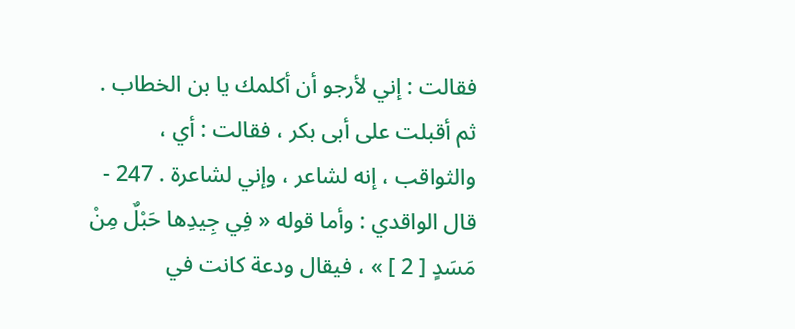فقالت : إني لأرجو أن أكلمك يا بن الخطاب . ثم أقبلت على أبى بكر ، فقالت : أي ، والثواقب ، إنه لشاعر ، وإني لشاعرة . 247 - قال الواقدي : وأما قوله « فِي جِيدِها حَبْلٌ مِنْ مَسَدٍ [ 2 ] » ، فيقال ودعة كانت في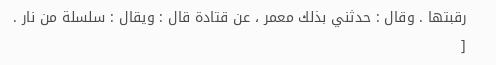رقبتها . وقال : حدثني بذلك معمر ، عن قتادة قال : ويقال : سلسلة من نار . [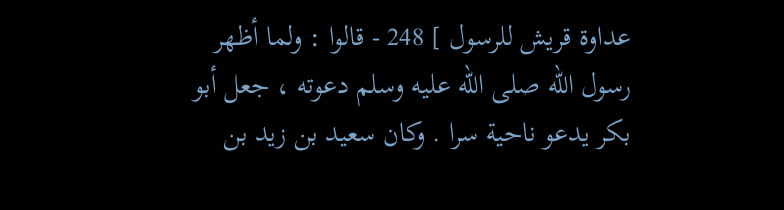عداوة قريش للرسول ] 248 - قالوا : ولما أظهر رسول اللّه صلى اللّه عليه وسلم دعوته ، جعل أبو بكر يدعو ناحية سرا . وكان سعيد بن زيد بن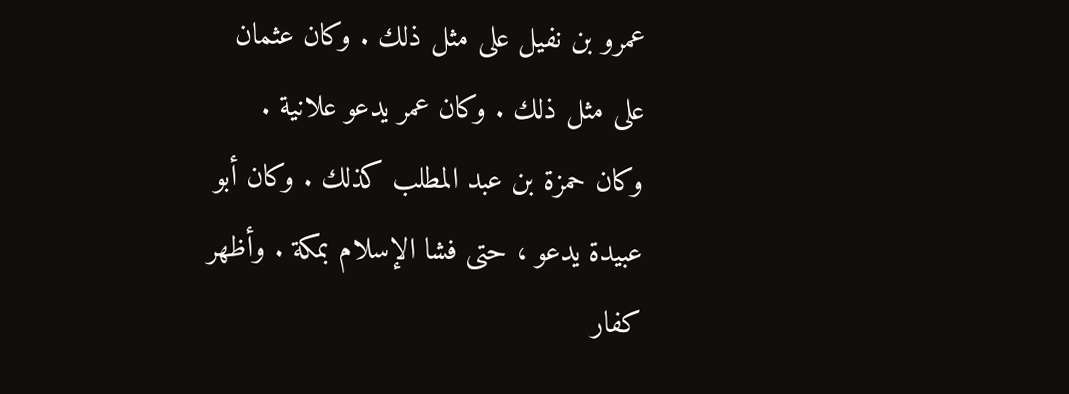عمرو بن نفيل على مثل ذلك . وكان عثمان على مثل ذلك . وكان عمر يدعو علانية . وكان حمزة بن عبد المطلب كذلك . وكان أبو عبيدة يدعو ، حتى فشا الإسلام بمكة . وأظهر كفار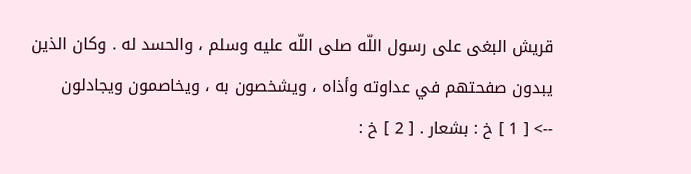قريش البغى على رسول اللّه صلى اللّه عليه وسلم ، والحسد له . وكان الذين يبدون صفحتهم في عداوته وأذاه ، ويشخصون به ، ويخاصمون ويجادلون
--> [ 1 ] خ : بشعار . [ 2 ] خ :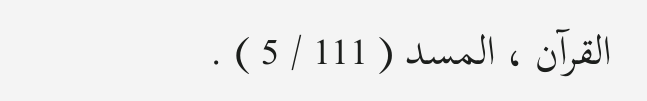القرآن ، المسد ( 111 / 5 ) .